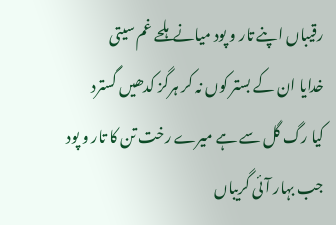رقیباں اپنے تار و پود میانے ہلحے غم سیتی
خدایا ان کے بستر کوں نہ کر ہرگز کدھیں گسترد
کیا رگ گل سے ہے میرے رخت تن کا تار و پود
جب بہار آئی گریباں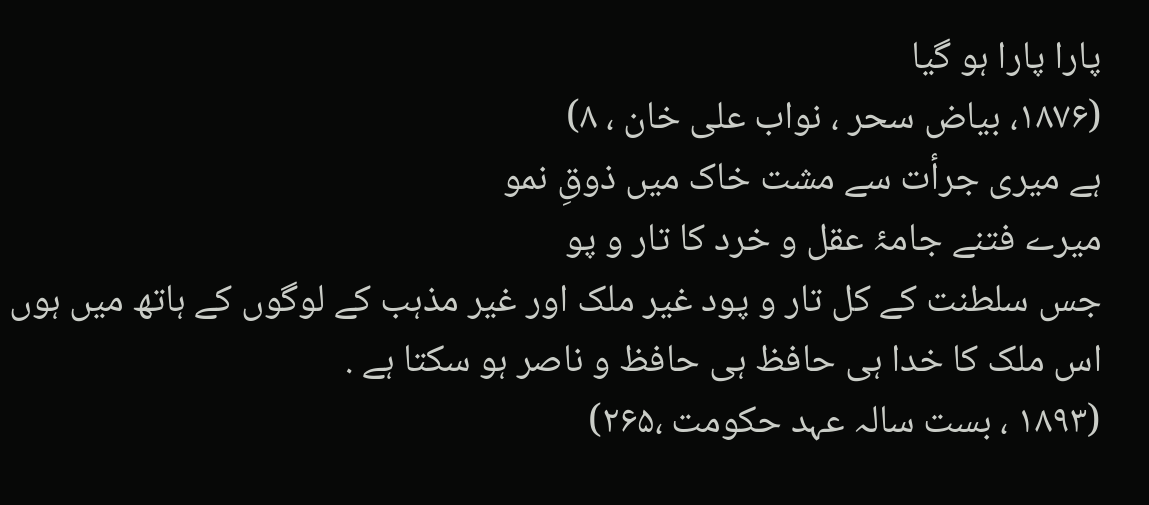پارا پارا ہو گیا
(۱۸۷۶، بیاض سحر ، نواب علی خان ، ۸)
ہے میری جرأت سے مشت خاک میں ذوقِ نمو
میرے فتنے جامۂ عقل و خرد کا تار و پو
جس سلطنت کے کل تار و پود غیر ملک اور غیر مذہب کے لوگوں کے ہاتھ میں ہوں اس ملک کا خدا ہی حافظ ہی حافظ و ناصر ہو سکتا ہے .
(۱۸۹۳ ، بست سالہ عہد حکومت ،۲۶۵)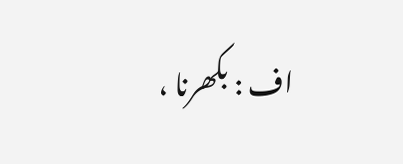اف : بکھرنا ،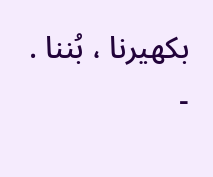بکھیرنا ، بُننا .
-